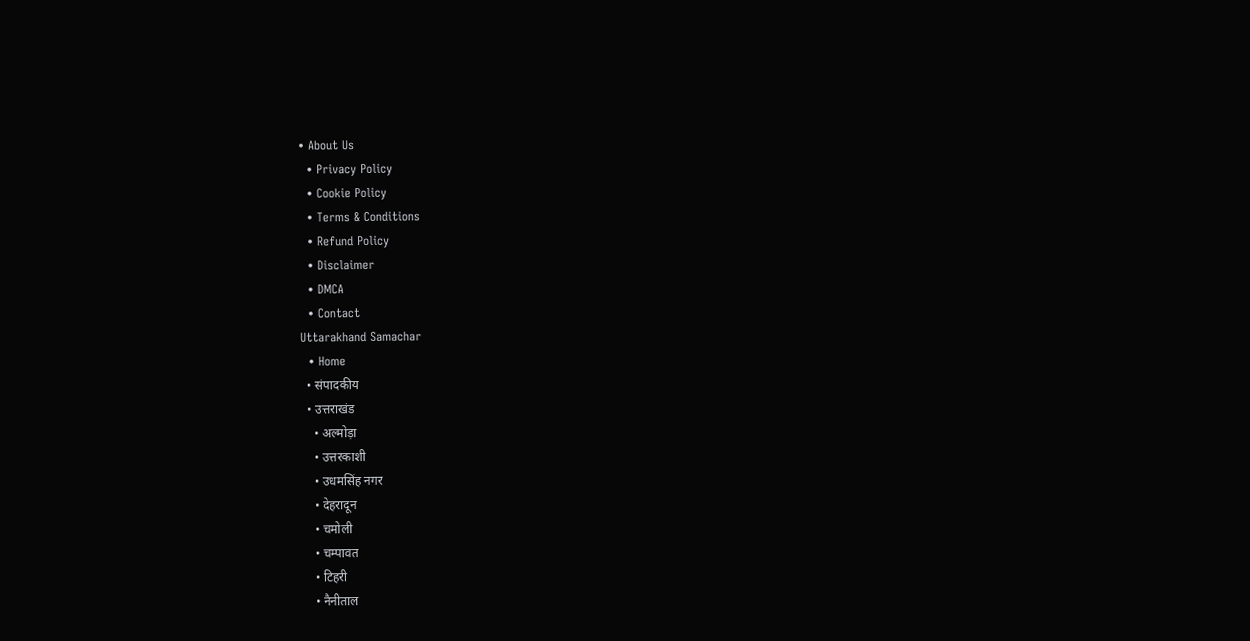• About Us
  • Privacy Policy
  • Cookie Policy
  • Terms & Conditions
  • Refund Policy
  • Disclaimer
  • DMCA
  • Contact
Uttarakhand Samachar
  • Home
  • संपादकीय
  • उत्तराखंड
    • अल्मोड़ा
    • उत्तरकाशी
    • उधमसिंह नगर
    • देहरादून
    • चमोली
    • चम्पावत
    • टिहरी
    • नैनीताल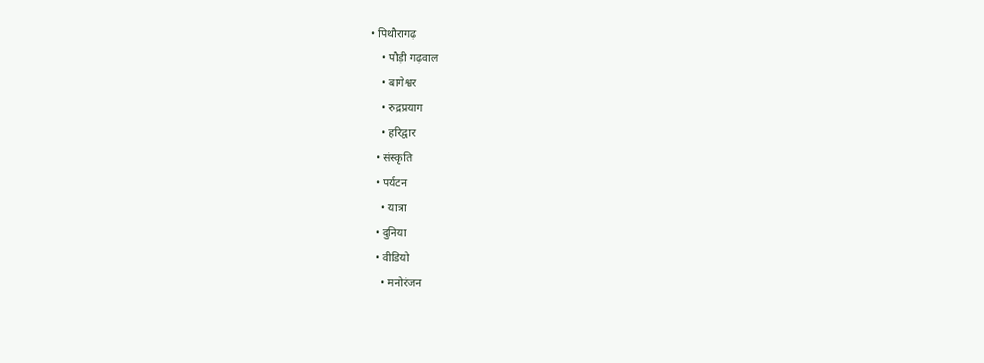• पिथौरागढ़
    • पौड़ी गढ़वाल
    • बागेश्वर
    • रुद्रप्रयाग
    • हरिद्वार
  • संस्कृति
  • पर्यटन
    • यात्रा
  • दुनिया
  • वीडियो
    • मनोरंजन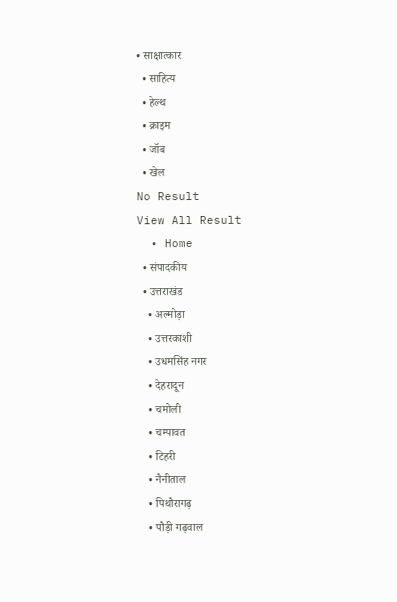• साक्षात्कार
  • साहित्य
  • हेल्थ
  • क्राइम
  • जॉब
  • खेल
No Result
View All Result
  • Home
  • संपादकीय
  • उत्तराखंड
    • अल्मोड़ा
    • उत्तरकाशी
    • उधमसिंह नगर
    • देहरादून
    • चमोली
    • चम्पावत
    • टिहरी
    • नैनीताल
    • पिथौरागढ़
    • पौड़ी गढ़वाल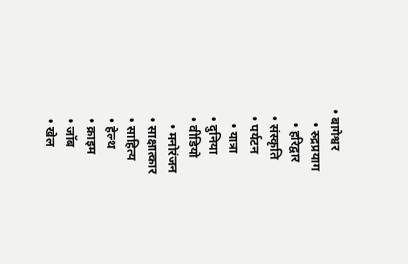• बागेश्वर
    • रुद्रप्रयाग
    • हरिद्वार
  • संस्कृति
  • पर्यटन
    • यात्रा
  • दुनिया
  • वीडियो
    • मनोरंजन
  • साक्षात्कार
  • साहित्य
  • हेल्थ
  • क्राइम
  • जॉब
  • खेल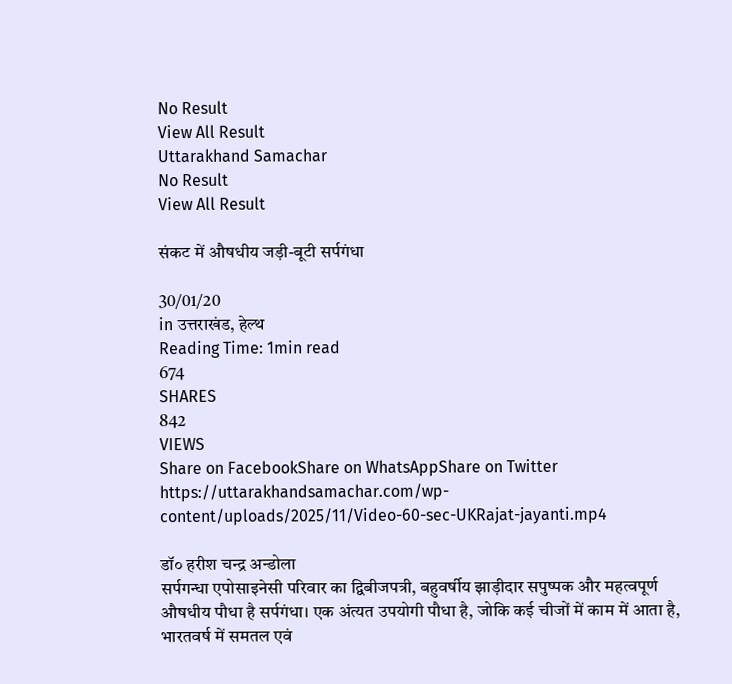No Result
View All Result
Uttarakhand Samachar
No Result
View All Result

संकट में औषधीय जड़ी-बूटी सर्पगंधा

30/01/20
in उत्तराखंड, हेल्थ
Reading Time: 1min read
674
SHARES
842
VIEWS
Share on FacebookShare on WhatsAppShare on Twitter
https://uttarakhandsamachar.com/wp-content/uploads/2025/11/Video-60-sec-UKRajat-jayanti.mp4

डॉ० हरीश चन्द्र अन्डोला
सर्पगन्धा एपोसाइनेसी परिवार का द्विबीजपत्री, बहुवर्षीय झाड़ीदार सपुष्पक और महत्वपूर्ण औषधीय पौधा है सर्पगंधा। एक अंत्यत उपयोगी पौधा है, जोकि कई चीजों में काम में आता है, भारतवर्ष में समतल एवं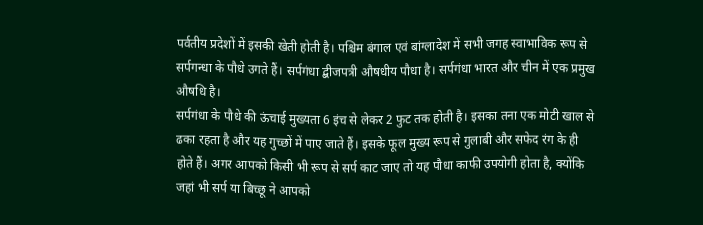पर्वतीय प्रदेशों में इसकी खेती होती है। पश्चिम बंगाल एवं बांग्लादेश में सभी जगह स्वाभाविक रूप से सर्पगन्धा के पौधे उगते हैं। सर्पगंधा द्बीजपत्री औषधीय पौधा है। सर्पगंधा भारत और चीन में एक प्रमुख औषधि है।
सर्पगंधा के पौधे की ऊंचाई मुख्यता 6 इंच से लेकर 2 फुट तक होती है। इसका तना एक मोटी खाल से ढका रहता है और यह गुच्छों में पाए जाते हैं। इसके फूल मुख्य रूप से गुलाबी और सफेद रंग के ही होते हैं। अगर आपको किसी भी रूप से सर्प काट जाए तो यह पौधा काफी उपयोगी होता है, क्योंकि जहां भी सर्प या बिच्छू ने आपको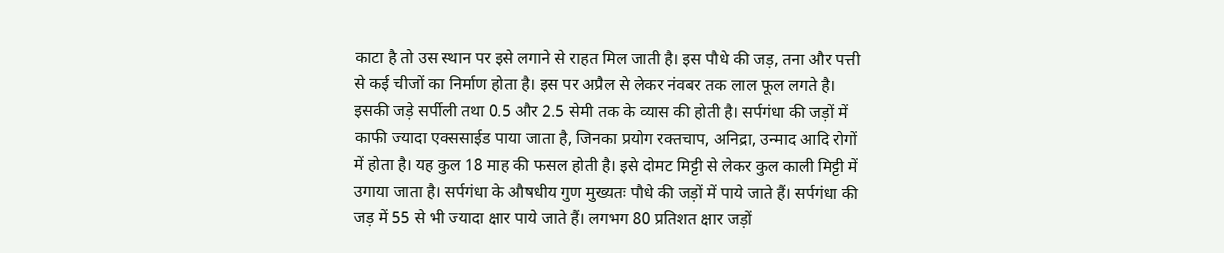काटा है तो उस स्थान पर इसे लगाने से राहत मिल जाती है। इस पौधे की जड़, तना और पत्ती से कई चीजों का निर्माण होता है। इस पर अप्रैल से लेकर नंवबर तक लाल फूल लगते है। इसकी जड़े सर्पीली तथा 0.5 और 2.5 सेमी तक के व्यास की होती है। सर्पगंधा की जड़ों में काफी ज्यादा एक्ससाईड पाया जाता है, जिनका प्रयोग रक्तचाप, अनिद्रा, उन्माद आदि रोगों में होता है। यह कुल 18 माह की फसल होती है। इसे दोमट मिट्टी से लेकर कुल काली मिट्टी में उगाया जाता है। सर्पगंधा के औषधीय गुण मुख्यतः पौधे की जड़ों में पाये जाते हैं। सर्पगंधा की जड़ में 55 से भी ज्यादा क्षार पाये जाते हैं। लगभग 80 प्रतिशत क्षार जड़ों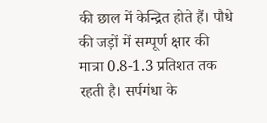की छाल में केन्द्रित होते हैं। पौधे की जड़ों में सम्पूर्ण क्षार की मात्रा 0.8-1.3 प्रतिशत तक रहती है। सर्पगंधा के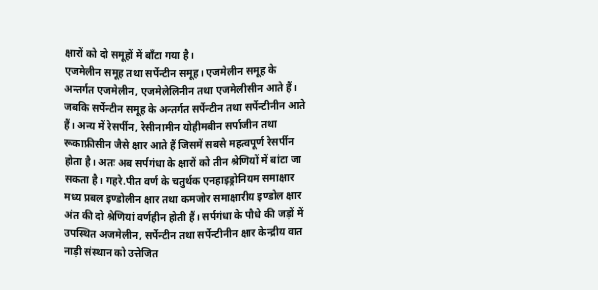क्षारों को दो समूहों में बाँटा गया है।
एजमेलीन समूह तथा सर्पेन्टीन समूह। एजमेलीन समूह के अन्तर्गत एजमेलीन, एजमेलेलिनीन तथा एजमेलीसीन आते हैं। जबकि सर्पेन्टीन समूह के अन्तर्गत सर्पेन्टीन तथा सर्पेन्टीनीन आते हैं। अन्य में रेसर्पीन, रेसीनामीन योहीमबीन सर्पाजीन तथा रूकाफ्रीसीन जैसे क्षार आते हैं जिसमें सबसे महत्वपूर्ण रेसर्पीन होता है। अतः अब सर्पगंधा के क्षारों को तीन श्रेणियों में बांटा जा सकता है। गहरे.पीत वर्ण के चतुर्थक एनहाइड्रोनियम समाक्षार मध्य प्रबल इण्डोलीन क्षार तथा कमजोर समाक्षारीय इण्डोल क्षार अंत की दो श्रेणियां वर्णहीन होती हैं। सर्पगंधा के पौधे की जड़ों में उपस्थित अजमेलीन, सर्पेन्टीन तथा सर्पेन्टीनीन क्षार केन्द्रीय वात नाड़ी संस्थान को उत्तेजित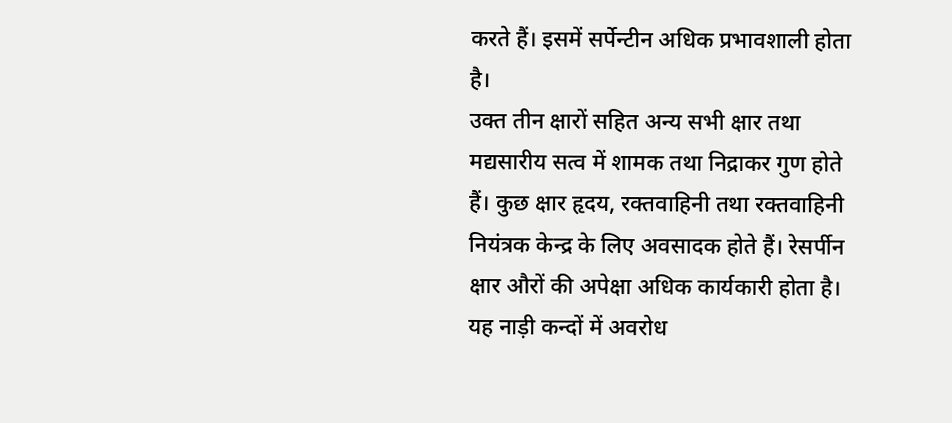करते हैं। इसमें सर्पेन्टीन अधिक प्रभावशाली होता है।
उक्त तीन क्षारों सहित अन्य सभी क्षार तथा मद्यसारीय सत्व में शामक तथा निद्राकर गुण होते हैं। कुछ क्षार हृदय, रक्तवाहिनी तथा रक्तवाहिनी नियंत्रक केन्द्र के लिए अवसादक होते हैं। रेसर्पीन क्षार औरों की अपेक्षा अधिक कार्यकारी होता है। यह नाड़ी कन्दों में अवरोध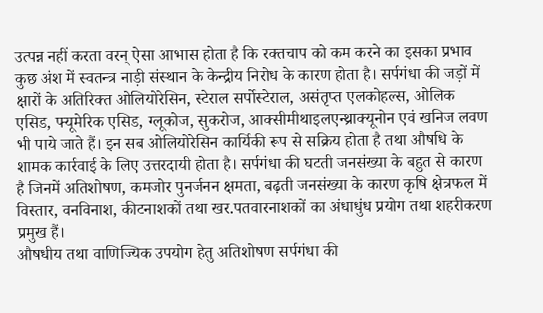उत्पन्न नहीं करता वरन् ऐसा आभास होता है कि रक्तचाप को कम करने का इसका प्रभाव कुछ अंश में स्वतन्त्र नाड़ी संस्थान के केन्द्रीय निरोध के कारण होता है। सर्पगंधा की जड़ों में क्षारों के अतिरिक्त ओलियोरेसिन, स्टेराल सर्पोस्टेराल, असंतृप्त एलकोहल्स, ओलिक एसिड, फ्यूमेरिक एसिड, ग्लूकोज, सुकरोज, आक्सीमीथाइलएन्थ्राक्यूनोन एवं खनिज लवण भी पाये जाते हैं। इन सब ओलियोरेसिन कार्यिकी रूप से सक्रिय होता है तथा औषधि के शामक कार्रवाई के लिए उत्तरदायी होता है। सर्पगंधा की घटती जनसंख्या के बहुत से कारण है जिनमें अतिशोषण, कमजोर पुनर्जनन क्षमता, बढ़ती जनसंख्या के कारण कृषि क्षेत्रफल में विस्तार, वनविनाश, कीटनाशकों तथा खर.पतवारनाशकों का अंधाधुंध प्रयोग तथा शहरीकरण प्रमुख हैं।
औषधीय तथा वाणिज्यिक उपयोग हेतु अतिशोषण सर्पगंधा की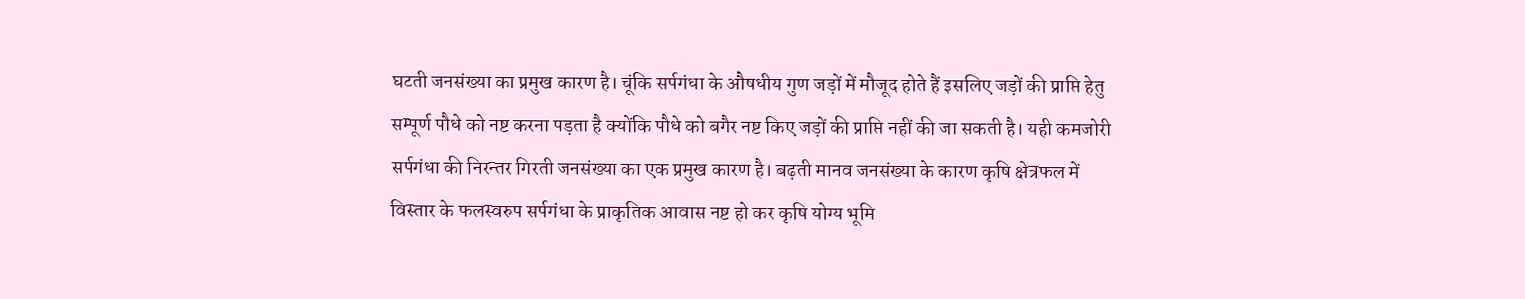घटती जनसंख्या का प्रमुख कारण है। चूंकि सर्पगंधा के औषधीय गुण जड़ों में मौजूद होते हैं इसलिए जड़ों की प्राप्ति हेतु सम्पूर्ण पौधे को नष्ट करना पड़ता है क्योंकि पौधे को बगैर नष्ट किए जड़ों की प्राप्ति नहीं की जा सकती है। यही कमजोरी सर्पगंधा की निरन्तर गिरती जनसंख्या का एक प्रमुख कारण है। बढ़ती मानव जनसंख्या के कारण कृषि क्षेत्रफल में विस्तार के फलस्वरुप सर्पगंधा के प्राकृतिक आवास नष्ट हो कर कृषि योग्य भूमि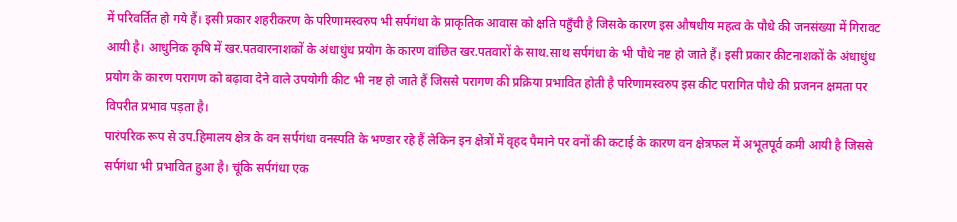में परिवर्तित हो गये हैं। इसी प्रकार शहरीकरण के परिणामस्वरुप भी सर्पगंधा के प्राकृतिक आवास को क्षति पहुँची है जिसके कारण इस औषधीय महत्व के पौधे की जनसंख्या में गिरावट आयी है। आधुनिक कृषि में खर.पतवारनाशकों के अंधाधुंध प्रयोग के कारण वांछित खर.पतवारों के साथ.साथ सर्पगंधा के भी पौधे नष्ट हो जाते हैं। इसी प्रकार कीटनाशकों के अंधाधुंध प्रयोग के कारण परागण को बढ़ावा देने वाले उपयोगी कीट भी नष्ट हो जाते हैं जिससे परागण की प्रक्रिया प्रभावित होती है परिणामस्वरुप इस कीट परागित पौधे की प्रजनन क्षमता पर विपरीत प्रभाव पड़ता है।
पारंपरिक रूप से उप.हिमालय क्षेत्र के वन सर्पगंधा वनस्पति के भण्डार रहे हैं लेकिन इन क्षेत्रों में वृहद पैमाने पर वनों की कटाई के कारण वन क्षेत्रफल में अभूतपूर्व कमी आयी है जिससे सर्पगंधा भी प्रभावित हुआ है। चूंकि सर्पगंधा एक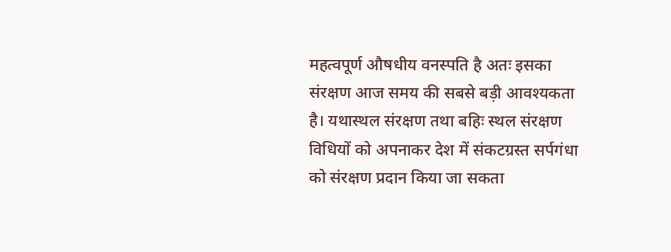महत्वपूर्ण औषधीय वनस्पति है अतः इसका संरक्षण आज समय की सबसे बड़ी आवश्यकता है। यथास्थल संरक्षण तथा बहिः स्थल संरक्षण विधियों को अपनाकर देश में संकटग्रस्त सर्पगंधा को संरक्षण प्रदान किया जा सकता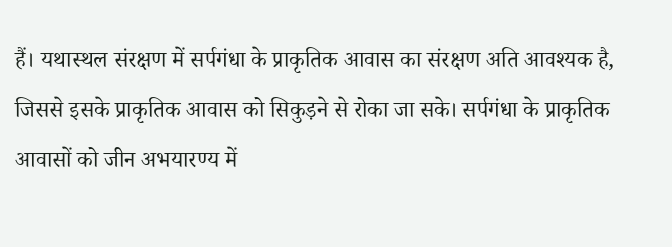हैं। यथास्थल संरक्षण में सर्पगंधा के प्राकृतिक आवास का संरक्षण अति आवश्यक है, जिससे इसके प्राकृतिक आवास को सिकुड़ने से रोका जा सके। सर्पगंधा के प्राकृतिक आवासों को जीन अभयारण्य में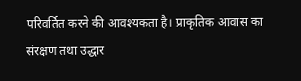परिवर्तित करने की आवश्यकता है। प्राकृतिक आवास का संरक्षण तथा उद्धार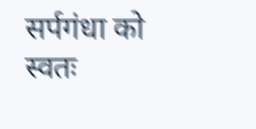सर्पगंधा को स्वतः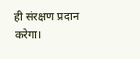ही संरक्षण प्रदान करेगा।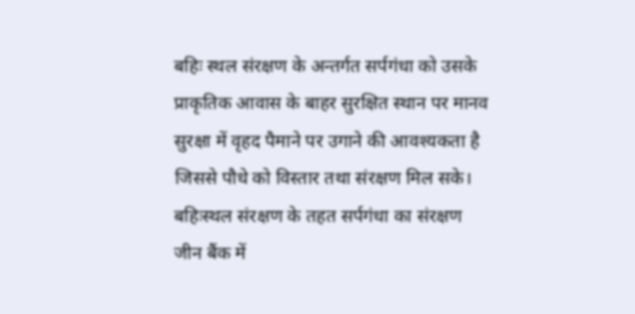बहिः स्थल संरक्षण के अन्तर्गत सर्पगंधा को उसके प्राकृतिक आवास के बाहर सुरक्षित स्थान पर मानव सुरक्षा में वृहद पैमाने पर उगाने की आवश्यकता है जिससे पौधे को विस्तार तथा संरक्षण मिल सके। बहिःस्थल संरक्षण के तहत सर्पगंधा का संरक्षण जीन बैंक में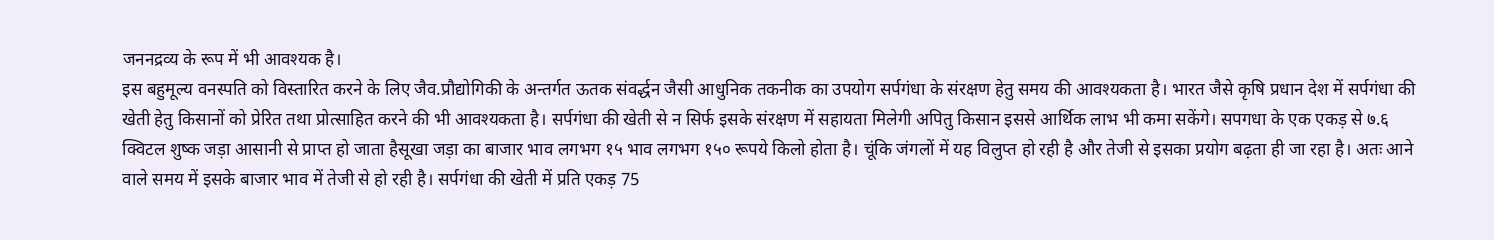जननद्रव्य के रूप में भी आवश्यक है।
इस बहुमूल्य वनस्पति को विस्तारित करने के लिए जैव.प्रौद्योगिकी के अन्तर्गत ऊतक संवर्द्धन जैसी आधुनिक तकनीक का उपयोग सर्पगंधा के संरक्षण हेतु समय की आवश्यकता है। भारत जैसे कृषि प्रधान देश में सर्पगंधा की खेती हेतु किसानों को प्रेरित तथा प्रोत्साहित करने की भी आवश्यकता है। सर्पगंधा की खेती से न सिर्फ इसके संरक्षण में सहायता मिलेगी अपितु किसान इससे आर्थिक लाभ भी कमा सकेंगे। सपगधा के एक एकड़ से ७.६ क्विटल शुष्क जड़ा आसानी से प्राप्त हो जाता हैसूखा जड़ा का बाजार भाव लगभग १५ भाव लगभग १५० रूपये किलो होता है। चूंकि जंगलों में यह विलुप्त हो रही है और तेजी से इसका प्रयोग बढ़ता ही जा रहा है। अतः आने वाले समय में इसके बाजार भाव में तेजी से हो रही है। सर्पगंधा की खेती में प्रति एकड़ 75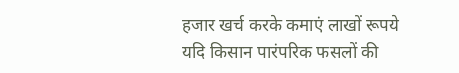हजार खर्च करके कमाएं लाखों रूपये यदि किसान पारंपरिक फसलों की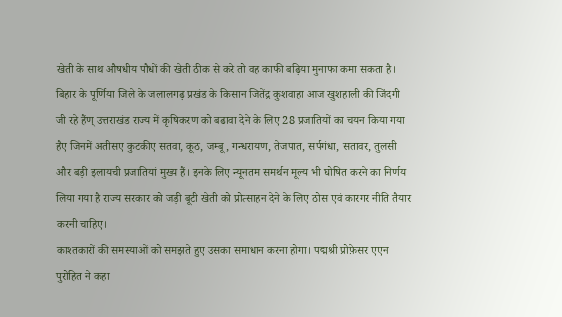खेती के साथ औषधीय पौधों की खेती ठीक से करे तो वह काफी बढ़िया मुनाफा कमा सकता है। बिहार के पूर्णिया जिले के जलालगढ़ प्रखंड के किसान जितेंद्र कुशवाहा आज खुशहाली की जिंदगी जी रहे हैंण् उत्तराखंड राज्य में कृषिकरण को बढावा देने के लिए 28 प्रजातियों का चयन किया गया हैए जिनमें अतीसए कुटकीए सतवा, कूठ, जम्बू, गन्धरायण, तेजपात, सर्पगंधा, सतावर, तुलसी और बड़ी इलायची प्रजातियां मुख्य हैं। इनके लिए न्यूनतम समर्थन मूल्य भी घोषित करने का निर्णय लिया गया है राज्य सरकार को जड़ी बूटी खेती को प्रोत्साहन देने के लिए ठोस एवं कारगर नीति तैयार करनी चाहिए।
काश्तकारों की समस्याओं को समझते हुए उसका समाधान करना होगा। पद्मश्री प्रोफ़ेसर एएन पुरोहित ने कहा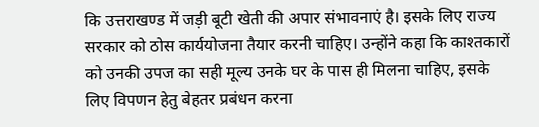कि उत्तराखण्ड में जड़ी बूटी खेती की अपार संभावनाएं है। इसके लिए राज्य सरकार को ठोस कार्ययोजना तैयार करनी चाहिए। उन्होंने कहा कि काश्तकारों को उनकी उपज का सही मूल्य उनके घर के पास ही मिलना चाहिए, इसके लिए विपणन हेतु बेहतर प्रबंधन करना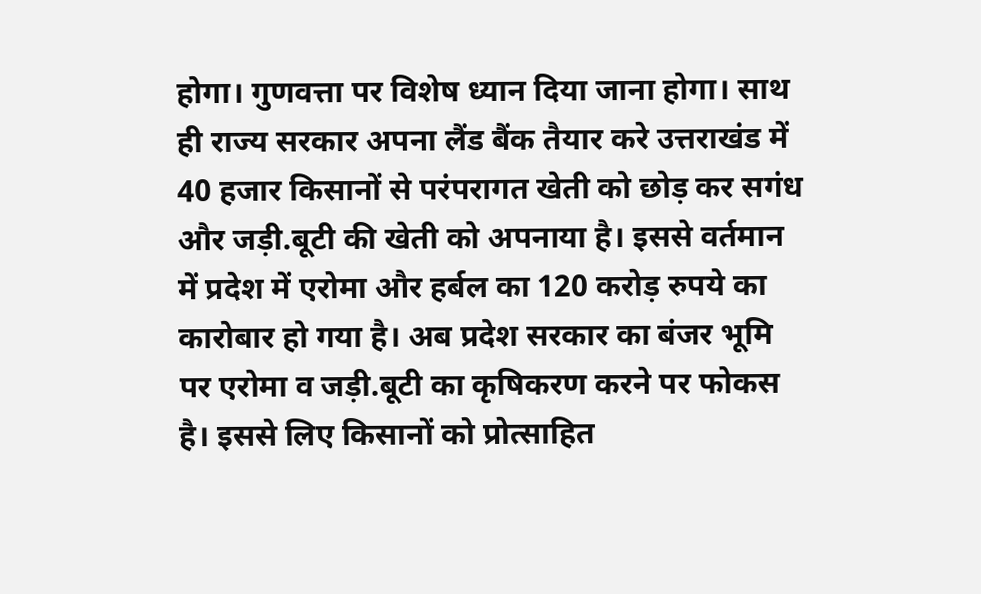होगा। गुणवत्ता पर विशेष ध्यान दिया जाना होगा। साथ ही राज्य सरकार अपना लैंड बैंक तैयार करे उत्तराखंड में 40 हजार किसानों से परंपरागत खेती को छोड़ कर सगंध और जड़ी.बूटी की खेती को अपनाया है। इससे वर्तमान में प्रदेश में एरोमा और हर्बल का 120 करोड़ रुपये का कारोबार हो गया है। अब प्रदेश सरकार का बंजर भूमि पर एरोमा व जड़ी.बूटी का कृषिकरण करने पर फोकस है। इससे लिए किसानों को प्रोत्साहित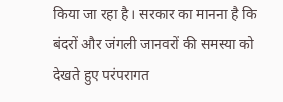किया जा रहा है। सरकार का मानना है कि बंदरों और जंगली जानवरों की समस्या को देखते हुए परंपरागत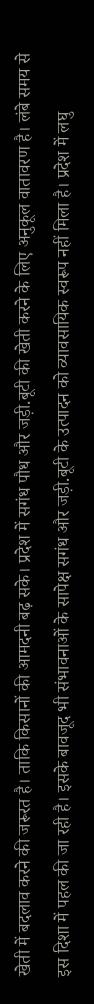खेती में बदलाव करने की जरूरत है। ताकि किसानों की आमदनी बढ़ सके। प्रदेश में सगंध पौध और जड़ी.बूटी की खेती करने के लिए अनुकूल वातावरण है। लंबे समय से इस दिशा में पहल की जा रही है। इसके बावजूद भी संभावनाओं के सापेक्ष सगंध और जड़ी.बूटी के उत्पादन को व्यावसायिक स्वरूप नहीं मिला है। प्रदेश में लघु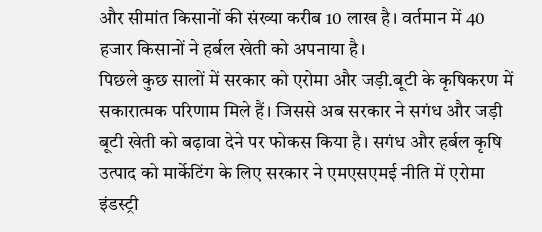और सीमांत किसानों की संख्या करीब 10 लाख है। वर्तमान में 40 हजार किसानों ने हर्बल खेती को अपनाया है।
पिछले कुछ सालों में सरकार को एरोमा और जड़ी.बूटी के कृषिकरण में सकारात्मक परिणाम मिले हैं। जिससे अब सरकार ने सगंध और जड़ी बूटी खेती को बढ़ावा देने पर फोकस किया है। सगंध और हर्बल कृषि उत्पाद को मार्केटिंग के लिए सरकार ने एमएसएमई नीति में एरोमा इंडस्ट्री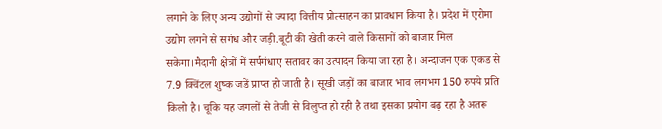लगाने के लिए अन्य उद्योगों से ज्यादा वित्तीय प्रोत्साहन का प्रावधान किया है। प्रदेश में एरोमा उद्योग लगने से सगंध और जड़ी.बूटी की खेती करने वाले किसानों को बाजार मिल सकेगा।मैदानी क्षेत्रों में सर्पगंधाए सतावर का उत्पादन किया जा रहा है। अन्दाजन एक एकड से 7.9 क्विंटल शुष्क जडें प्राप्त हो जाती है। सूखी जड़ों का बाजार भाव लगभग 150 रुपये प्रति किलो है। चूकि यह जगलों से तेजी से विलुप्त हो रही है तथा इसका प्रयोग बढ़ रहा है अतरू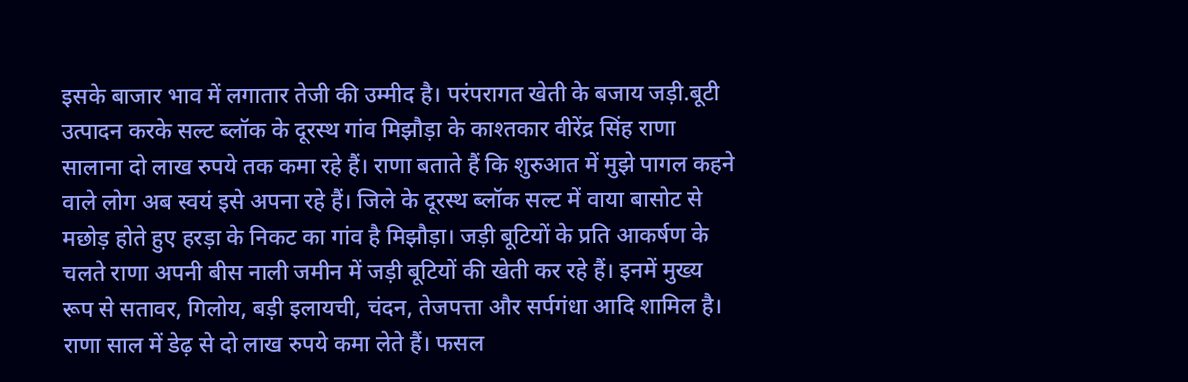इसके बाजार भाव में लगातार तेजी की उम्मीद है। परंपरागत खेती के बजाय जड़ी.बूटी उत्पादन करके सल्ट ब्लॉक के दूरस्थ गांव मिझौड़ा के काश्तकार वीरेंद्र सिंह राणा सालाना दो लाख रुपये तक कमा रहे हैं। राणा बताते हैं कि शुरुआत में मुझे पागल कहने वाले लोग अब स्वयं इसे अपना रहे हैं। जिले के दूरस्थ ब्लॉक सल्ट में वाया बासोट से मछोड़ होते हुए हरड़ा के निकट का गांव है मिझौड़ा। जड़ी बूटियों के प्रति आकर्षण के चलते राणा अपनी बीस नाली जमीन में जड़ी बूटियों की खेती कर रहे हैं। इनमें मुख्य रूप से सतावर, गिलोय, बड़ी इलायची, चंदन, तेजपत्ता और सर्पगंधा आदि शामिल है। राणा साल में डेढ़ से दो लाख रुपये कमा लेते हैं। फसल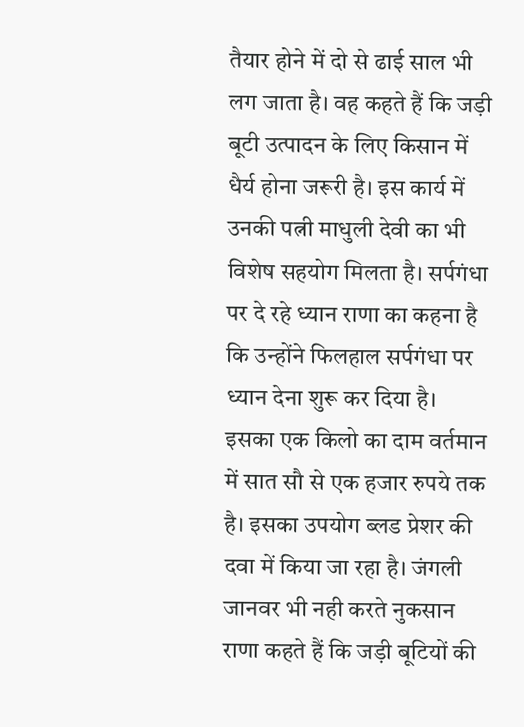तैयार होने में दो से ढाई साल भी लग जाता है। वह कहते हैं कि जड़ी बूटी उत्पादन के लिए किसान में धैर्य होना जरूरी है। इस कार्य में उनकी पत्नी माधुली देवी का भी विशेष सहयोग मिलता है। सर्पगंधा पर दे रहे ध्यान राणा का कहना है कि उन्होंने फिलहाल सर्पगंधा पर ध्यान देना शुरू कर दिया है। इसका एक किलो का दाम वर्तमान में सात सौ से एक हजार रुपये तक है। इसका उपयोग ब्लड प्रेशर की दवा में किया जा रहा है। जंगली जानवर भी नही करते नुकसान राणा कहते हैं कि जड़ी बूटियों की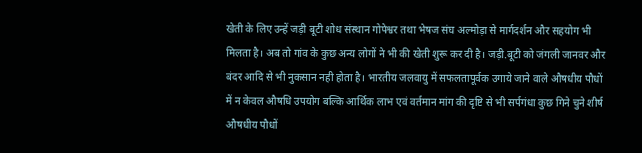खेती के लिए उन्हें जड़ी बूटी शोध संस्थान गोपेश्वर तथा भेषज संघ अल्मोड़ा से मार्गदर्शन और सहयोग भी मिलता है। अब तो गांव के कुछ अन्य लोगों ने भी की खेती शुरू कर दी है। जड़ी.बूटी को जंगली जानवर और बंदर आदि से भी नुकसान नही होता है। भारतीय जलवायु में सफलतापूर्वक उगाये जाने वाले औषधीय पौधों में न केवल औषधि उपयोग बल्कि आर्थिक लाभ एवं वर्तमान मांग की दृष्टि से भी सर्पगंधा कुछ गिने चुने शीर्ष औषधीय पौधों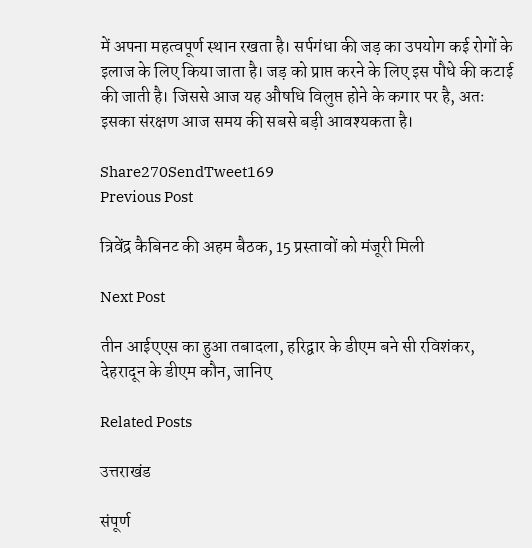में अपना महत्वपूर्ण स्थान रखता है। सर्पगंधा की जड़ का उपयोग कई रोगों के इलाज के लिए किया जाता है। जड़ को प्राप्त करने के लिए इस पौधे की कटाई की जाती है। जिससे आज यह औषधि विलुप्त होने के कगार पर है, अतः इसका संरक्षण आज समय की सबसे बड़ी आवश्यकता है।

Share270SendTweet169
Previous Post

त्रिवेंद्र कैबिनट की अहम बैठक, 15 प्रस्तावों को मंजूरी मिली

Next Post

तीन आईएएस का हुआ तबादला, हरिद्वार के डीएम बने सी रविशंकर, देहरादून के डीएम कौन, जानिए

Related Posts

उत्तराखंड

संपूर्ण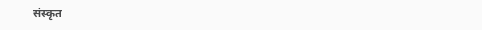संस्कृत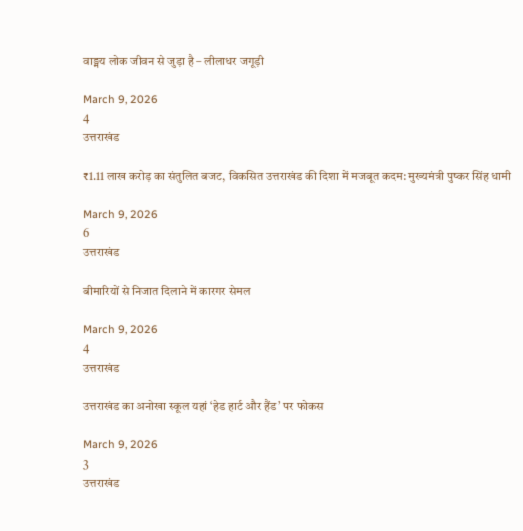वाङ्मय लोक जीवन से जुड़ा है – लीलाधर जगूड़ी

March 9, 2026
4
उत्तराखंड

₹1.11 लाख करोड़ का संतुलित बजट, विकसित उत्तराखंड की दिशा में मजबूत कदम: मुख्यमंत्री पुष्कर सिंह धामी

March 9, 2026
6
उत्तराखंड

बीमारियों से निजात दिलाने में कारगर सेमल

March 9, 2026
4
उत्तराखंड

उत्तराखंड का अनोखा स्कूल यहां ‘हेड हार्ट और हैंड’ पर फोकस

March 9, 2026
3
उत्तराखंड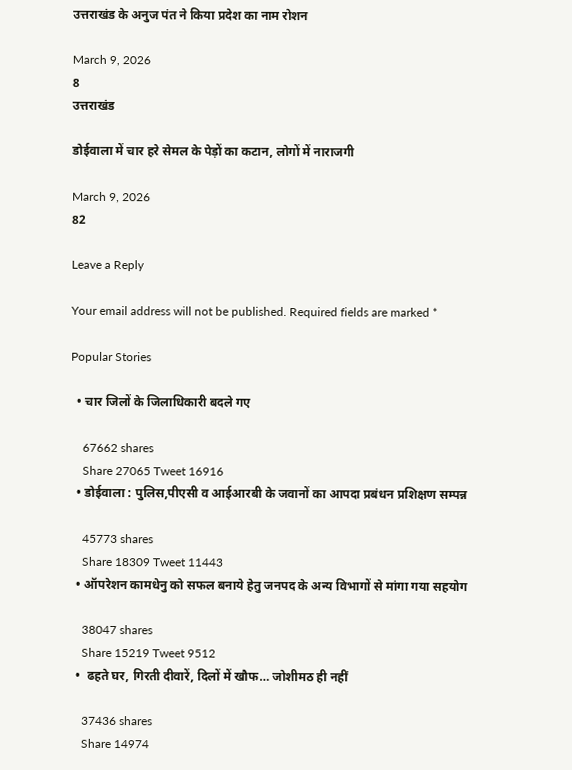उत्तराखंड के अनुज पंत ने किया प्रदेश का नाम रोशन

March 9, 2026
8
उत्तराखंड

डोईवाला में चार हरे सेमल के पेड़ों का कटान, लोगों में नाराजगी

March 9, 2026
82

Leave a Reply

Your email address will not be published. Required fields are marked *

Popular Stories

  • चार जिलों के जिलाधिकारी बदले गए

    67662 shares
    Share 27065 Tweet 16916
  • डोईवाला : पुलिस,पीएसी व आईआरबी के जवानों का आपदा प्रबंधन प्रशिक्षण सम्पन्न

    45773 shares
    Share 18309 Tweet 11443
  • ऑपरेशन कामधेनु को सफल बनाये हेतु जनपद के अन्य विभागों से मांगा गया सहयोग

    38047 shares
    Share 15219 Tweet 9512
  •  ढहते घर, गिरती दीवारें, दिलों में खौफ… जोशीमठ ही नहीं

    37436 shares
    Share 14974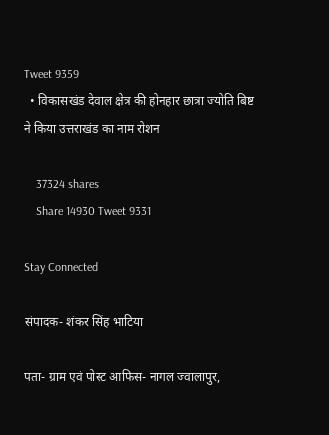Tweet 9359
  • विकासखंड देवाल क्षेत्र की होनहार छात्रा ज्योति बिष्ट ने किया उत्तराखंड का नाम रोशन

    37324 shares
    Share 14930 Tweet 9331

Stay Connected

संपादक- शंकर सिंह भाटिया

पता- ग्राम एवं पोस्ट आफिस- नागल ज्वालापुर,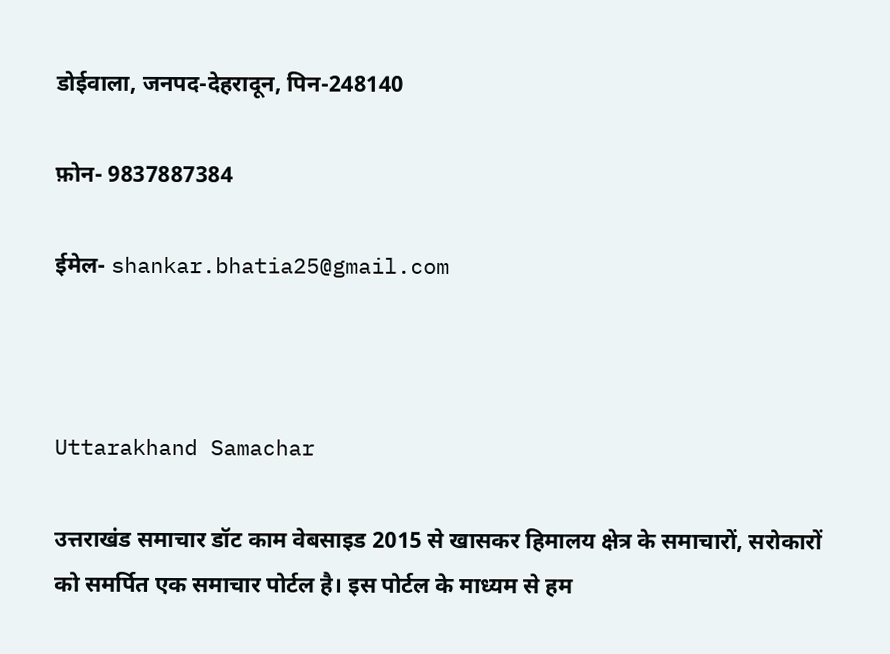डोईवाला, जनपद-देहरादून, पिन-248140

फ़ोन- 9837887384

ईमेल- shankar.bhatia25@gmail.com



Uttarakhand Samachar

उत्तराखंड समाचार डॉट काम वेबसाइड 2015 से खासकर हिमालय क्षेत्र के समाचारों, सरोकारों को समर्पित एक समाचार पोर्टल है। इस पोर्टल के माध्यम से हम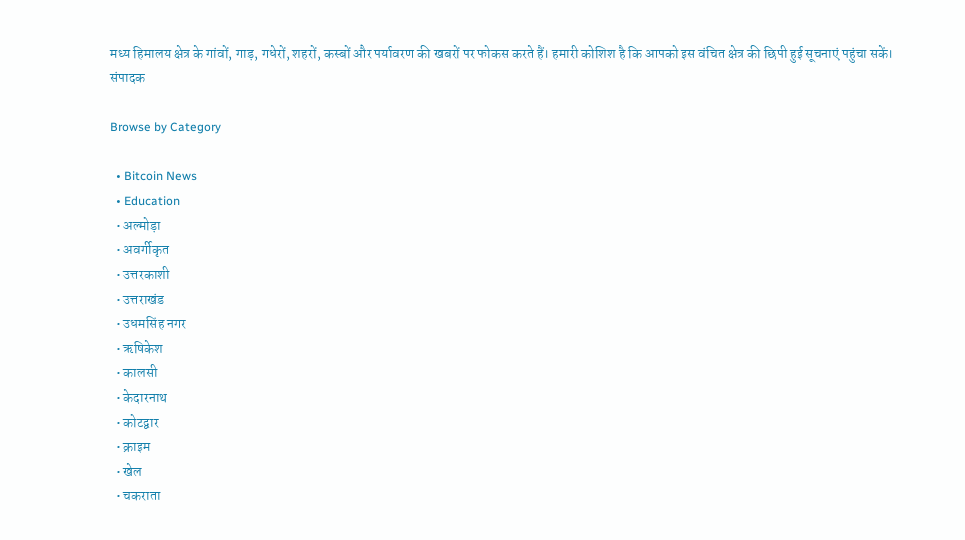मध्य हिमालय क्षेत्र के गांवों, गाड़, गधेरों, शहरों, कस्बों और पर्यावरण की खबरों पर फोकस करते हैं। हमारी कोशिश है कि आपको इस वंचित क्षेत्र की छिपी हुई सूचनाएं पहुंचा सकें।
संपादक

Browse by Category

  • Bitcoin News
  • Education
  • अल्मोड़ा
  • अवर्गीकृत
  • उत्तरकाशी
  • उत्तराखंड
  • उधमसिंह नगर
  • ऋषिकेश
  • कालसी
  • केदारनाथ
  • कोटद्वार
  • क्राइम
  • खेल
  • चकराता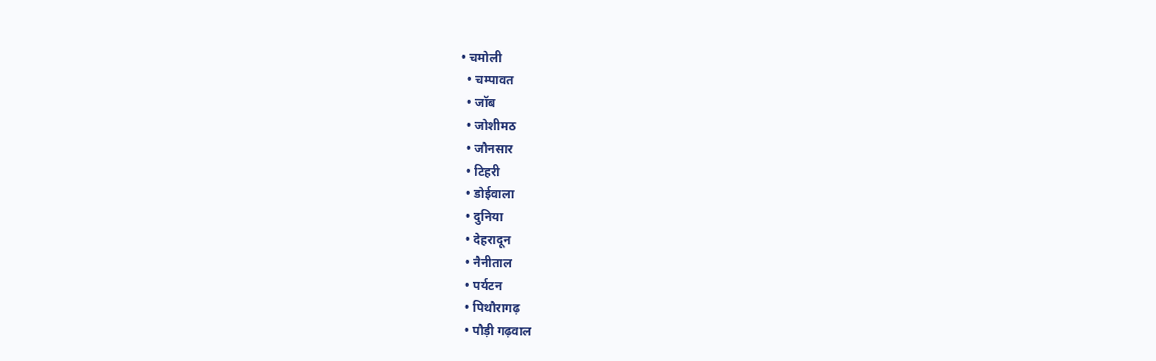• चमोली
  • चम्पावत
  • जॉब
  • जोशीमठ
  • जौनसार
  • टिहरी
  • डोईवाला
  • दुनिया
  • देहरादून
  • नैनीताल
  • पर्यटन
  • पिथौरागढ़
  • पौड़ी गढ़वाल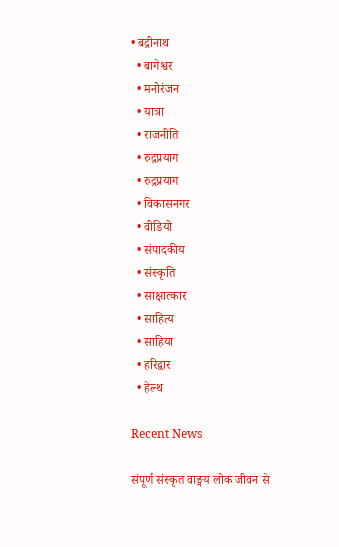• बद्रीनाथ
  • बागेश्वर
  • मनोरंजन
  • यात्रा
  • राजनीति
  • रुद्रप्रयाग
  • रुद्रप्रयाग
  • विकासनगर
  • वीडियो
  • संपादकीय
  • संस्कृति
  • साक्षात्कार
  • साहित्य
  • साहिया
  • हरिद्वार
  • हेल्थ

Recent News

संपूर्ण संस्कृत वाङ्मय लोक जीवन से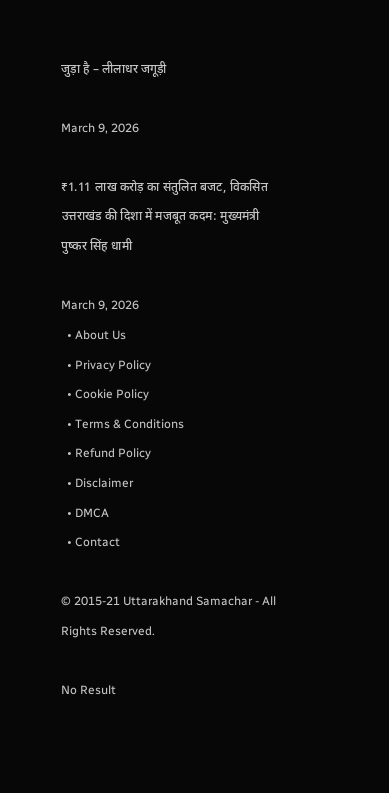जुड़ा है – लीलाधर जगूड़ी

March 9, 2026

₹1.11 लाख करोड़ का संतुलित बजट, विकसित उत्तराखंड की दिशा में मजबूत कदम: मुख्यमंत्री पुष्कर सिंह धामी

March 9, 2026
  • About Us
  • Privacy Policy
  • Cookie Policy
  • Terms & Conditions
  • Refund Policy
  • Disclaimer
  • DMCA
  • Contact

© 2015-21 Uttarakhand Samachar - All Rights Reserved.

No Result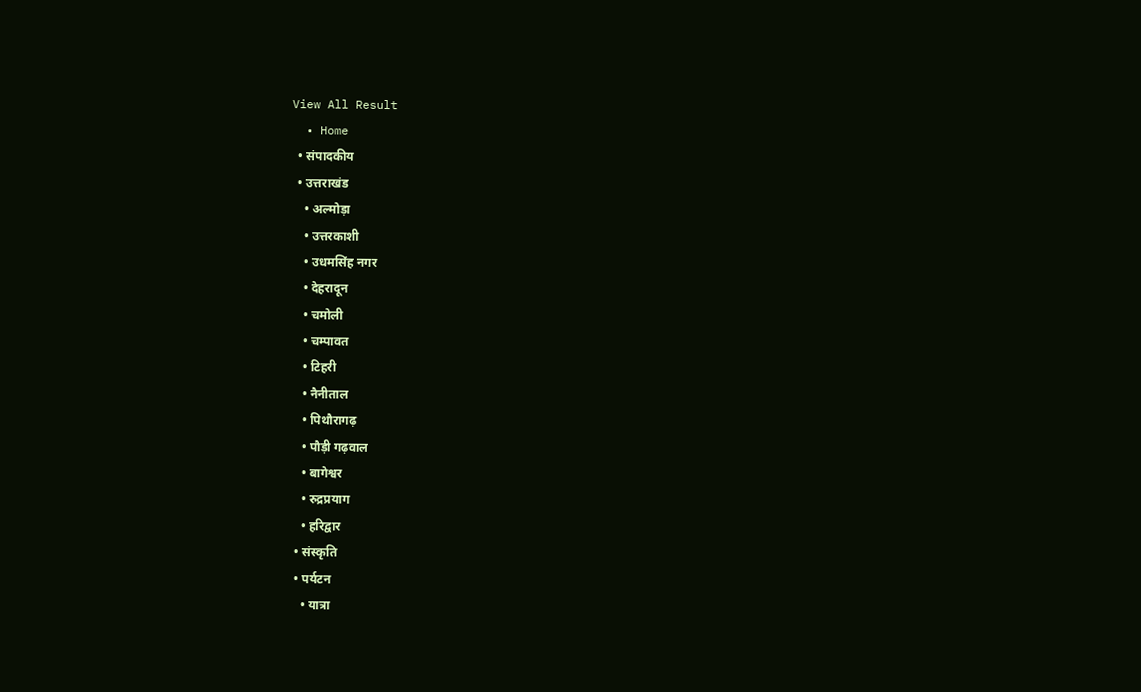View All Result
  • Home
  • संपादकीय
  • उत्तराखंड
    • अल्मोड़ा
    • उत्तरकाशी
    • उधमसिंह नगर
    • देहरादून
    • चमोली
    • चम्पावत
    • टिहरी
    • नैनीताल
    • पिथौरागढ़
    • पौड़ी गढ़वाल
    • बागेश्वर
    • रुद्रप्रयाग
    • हरिद्वार
  • संस्कृति
  • पर्यटन
    • यात्रा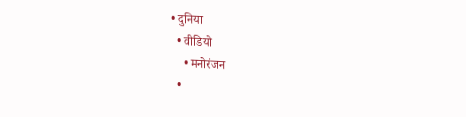• दुनिया
  • वीडियो
    • मनोरंजन
  •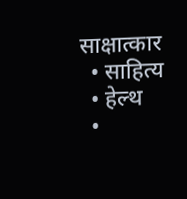साक्षात्कार
  • साहित्य
  • हेल्थ
  •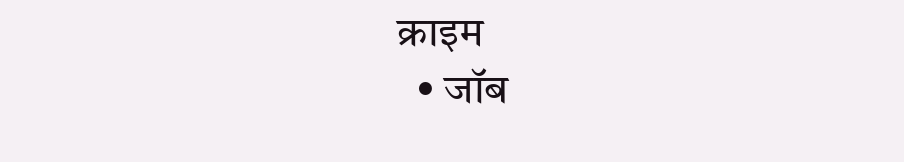क्राइम
  • जॉब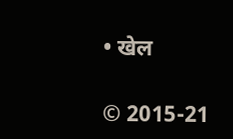• खेल

© 2015-21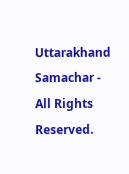Uttarakhand Samachar - All Rights Reserved.